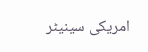امریکی سینیٹر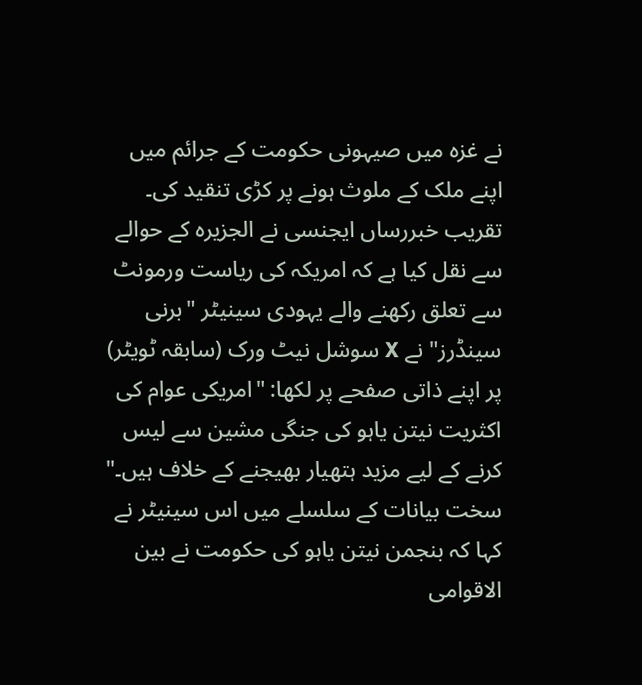نے غزہ میں صیہونی حکومت کے جرائم میں اپنے ملک کے ملوث ہونے پر کڑی تنقید کی۔
تقریب خبررساں ایجنسی نے الجزیرہ کے حوالے سے نقل کیا ہے کہ امریکہ کی ریاست ورمونٹ سے تعلق رکھنے والے یہودی سینیٹر "برنی سینڈرز" نے X سوشل نیٹ ورک (سابقہ ٹویٹر) پر اپنے ذاتی صفحے پر لکھا: "امریکی عوام کی اکثریت نیتن یاہو کی جنگی مشین سے لیس کرنے کے لیے مزید ہتھیار بھیجنے کے خلاف ہیں۔"
سخت بیانات کے سلسلے میں اس سینیٹر نے کہا کہ بنجمن نیتن یاہو کی حکومت نے بین الاقوامی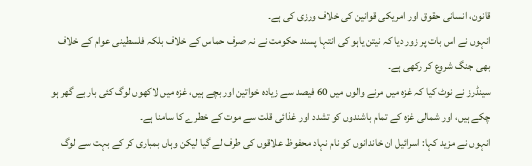قانون، انسانی حقوق اور امریکی قوانین کی خلاف ورزی کی ہے۔
انہوں نے اس بات پر زور دیا کہ نیتن یاہو کی انتہا پسند حکومت نے نہ صرف حماس کے خلاف بلکہ فلسطینی عوام کے خلاف بھی جنگ شروع کر رکھی ہے۔
سینڈرز نے نوٹ کیا کہ غزہ میں مرنے والوں میں 60 فیصد سے زیادہ خواتین اور بچے ہیں، غزہ میں لاکھوں لوگ کئی بار بے گھر ہو چکے ہیں، اور شمالی غزہ کے تمام باشندوں کو تشدد اور غذائی قلت سے موت کے خطرے کا سامنا ہے۔
انہوں نے مزید کہا: اسرائیل ان خاندانوں کو نام نہاد محفوظ علاقوں کی طرف لے گیا لیکن وہاں بمباری کر کے بہت سے لوگ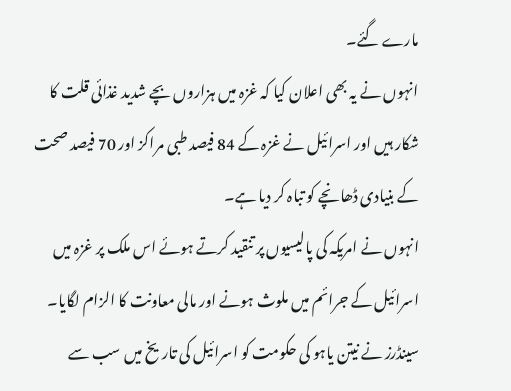مارے گئے۔
انہوں نے یہ بھی اعلان کیا کہ غزہ میں ہزاروں بچے شدید غذائی قلت کا شکار ہیں اور اسرائیل نے غزہ کے 84 فیصد طبی مراکز اور 70 فیصد صحت کے بنیادی ڈھانچے کو تباہ کر دیا ہے۔
انہوں نے امریکہ کی پالیسیوں پر تنقید کرتے ہوئے اس ملک پر غزہ میں اسرائیل کے جرائم میں ملوث ہونے اور مالی معاونت کا الزام لگایا۔
سینڈرز نے نیتن یاہو کی حکومت کو اسرائیل کی تاریخ میں سب سے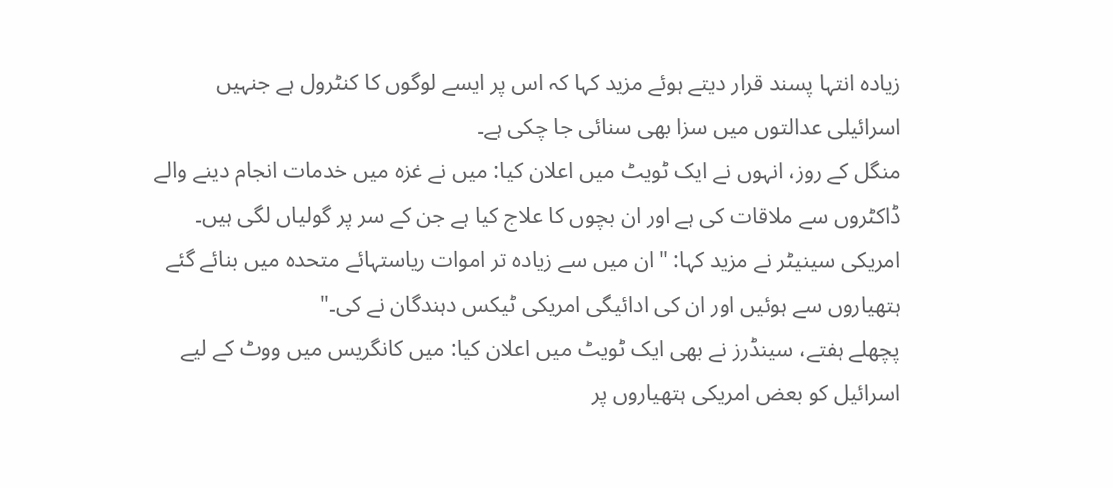زیادہ انتہا پسند قرار دیتے ہوئے مزید کہا کہ اس پر ایسے لوگوں کا کنٹرول ہے جنہیں اسرائیلی عدالتوں میں سزا بھی سنائی جا چکی ہے۔
منگل کے روز، انہوں نے ایک ٹویٹ میں اعلان کیا: میں نے غزہ میں خدمات انجام دینے والے ڈاکٹروں سے ملاقات کی ہے اور ان بچوں کا علاج کیا ہے جن کے سر پر گولیاں لگی ہیں۔
امریکی سینیٹر نے مزید کہا: "ان میں سے زیادہ تر اموات ریاستہائے متحدہ میں بنائے گئے ہتھیاروں سے ہوئیں اور ان کی ادائیگی امریکی ٹیکس دہندگان نے کی۔"
پچھلے ہفتے، سینڈرز نے بھی ایک ٹویٹ میں اعلان کیا: میں کانگریس میں ووٹ کے لیے اسرائیل کو بعض امریکی ہتھیاروں پر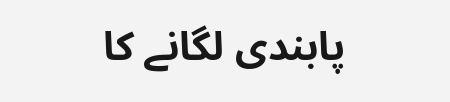پابندی لگانے کا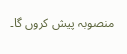منصوبہ پیش کروں گا۔